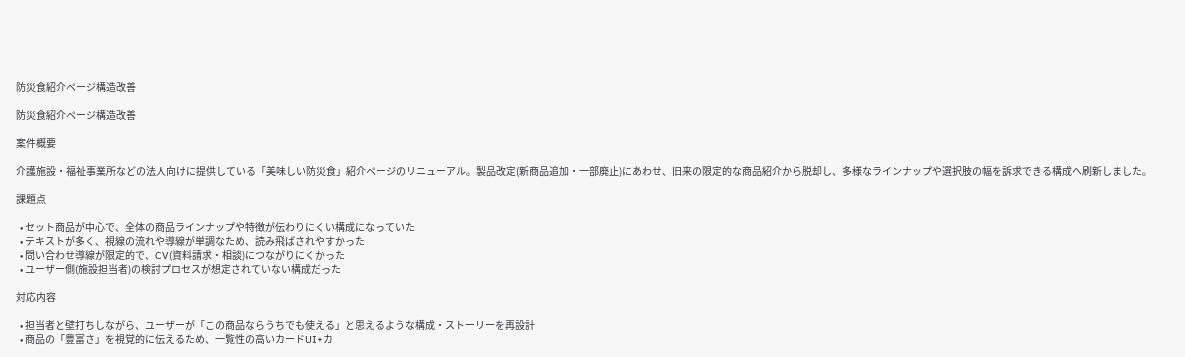防災食紹介ページ構造改善

防災食紹介ページ構造改善

案件概要

介護施設・福祉事業所などの法人向けに提供している「美味しい防災食」紹介ページのリニューアル。製品改定(新商品追加・一部廃止)にあわせ、旧来の限定的な商品紹介から脱却し、多様なラインナップや選択肢の幅を訴求できる構成へ刷新しました。

課題点

  • セット商品が中心で、全体の商品ラインナップや特徴が伝わりにくい構成になっていた
  • テキストが多く、視線の流れや導線が単調なため、読み飛ばされやすかった
  • 問い合わせ導線が限定的で、CV(資料請求・相談)につながりにくかった
  • ユーザー側(施設担当者)の検討プロセスが想定されていない構成だった

対応内容

  • 担当者と壁打ちしながら、ユーザーが「この商品ならうちでも使える」と思えるような構成・ストーリーを再設計
  • 商品の「豊富さ」を視覚的に伝えるため、一覧性の高いカードUI+カ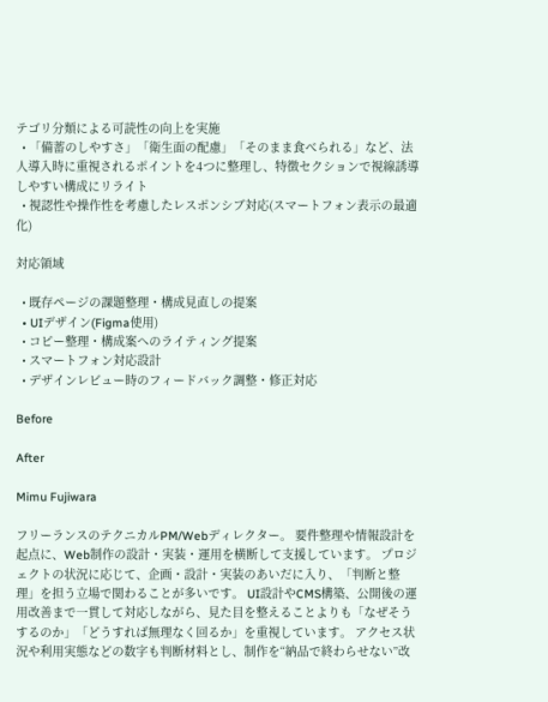テゴリ分類による可読性の向上を実施
  • 「備蓄のしやすさ」「衛生面の配慮」「そのまま食べられる」など、法人導入時に重視されるポイントを4つに整理し、特徴セクションで視線誘導しやすい構成にリライト
  • 視認性や操作性を考慮したレスポンシブ対応(スマートフォン表示の最適化)

対応領域

  • 既存ページの課題整理・構成見直しの提案
  • UIデザイン(Figma使用)
  • コピー整理・構成案へのライティング提案
  • スマートフォン対応設計
  • デザインレビュー時のフィードバック調整・修正対応

Before

After

Mimu Fujiwara

フリーランスのテクニカルPM/Webディレクター。 要件整理や情報設計を起点に、Web制作の設計・実装・運用を横断して支援しています。 プロジェクトの状況に応じて、企画・設計・実装のあいだに入り、「判断と整理」を担う立場で関わることが多いです。 UI設計やCMS構築、公開後の運用改善まで一貫して対応しながら、見た目を整えることよりも「なぜそうするのか」「どうすれば無理なく回るか」を重視しています。 アクセス状況や利用実態などの数字も判断材料とし、制作を“納品で終わらせない”改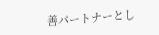善パートナーとし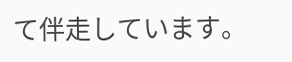て伴走しています。